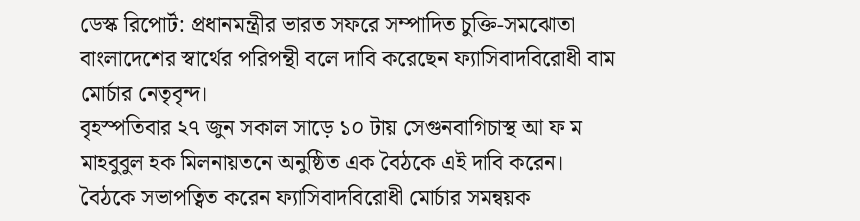ডেস্ক রিপোর্ট: প্রধানমন্ত্রীর ভারত সফরে সম্পাদিত চুক্তি-সমঝোতা বাংলাদেশের স্বার্থের পরিপন্থী বলে দাবি করেছেন ফ্যাসিবাদবিরোধী বাম মোর্চার নেতৃবৃন্দ।
বৃহস্পতিবার ২৭ জুন সকাল সাড়ে ১০ টায় সেগুনবাগিচাস্থ আ ফ ম মাহবুবুল হক মিলনায়তনে অনুষ্ঠিত এক বৈঠকে এই দাবি করেন।
বৈঠকে সভাপত্বিত করেন ফ্যাসিবাদবিরোধী মোর্চার সমন্বয়ক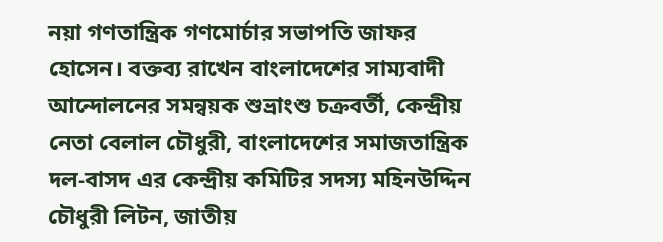নয়া গণতান্ত্রিক গণমোর্চার সভাপতি জাফর হোসেন। বক্তব্য রাখেন বাংলাদেশের সাম্যবাদী আন্দোলনের সমন্বয়ক শুভ্রাংশু চক্রবর্তী, কেন্দ্রীয় নেতা বেলাল চৌধুরী, বাংলাদেশের সমাজতান্ত্রিক দল-বাসদ এর কেন্দ্রীয় কমিটির সদস্য মহিনউদ্দিন চৌধুরী লিটন, জাতীয়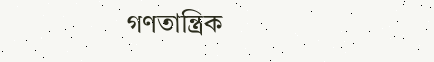গণতান্ত্রিক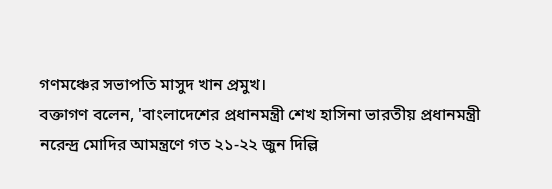গণমঞ্চের সভাপতি মাসুদ খান প্রমুখ।
বক্তাগণ বলেন, 'বাংলাদেশের প্রধানমন্ত্রী শেখ হাসিনা ভারতীয় প্রধানমন্ত্রী নরেন্দ্র মোদির আমন্ত্রণে গত ২১-২২ জুন দিল্লি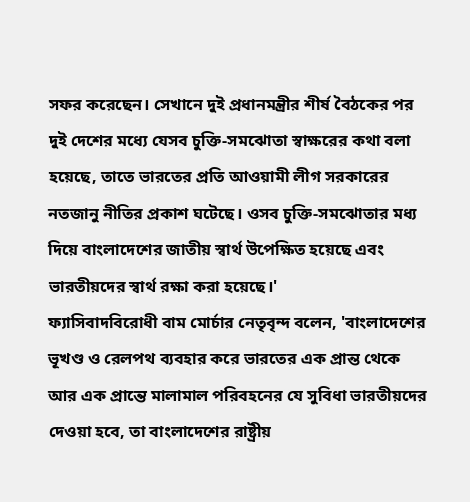সফর করেছেন। সেখানে দুই প্রধানমন্ত্রীর শীর্ষ বৈঠকের পর দুই দেশের মধ্যে যেসব চুক্তি-সমঝোতা স্বাক্ষরের কথা বলা হয়েছে, তাতে ভারতের প্রতি আওয়ামী লীগ সরকারের নতজানু নীতির প্রকাশ ঘটেছে। ওসব চুক্তি-সমঝোতার মধ্য দিয়ে বাংলাদেশের জাতীয় স্বার্থ উপেক্ষিত হয়েছে এবং ভারতীয়দের স্বার্থ রক্ষা করা হয়েছে।'
ফ্যাসিবাদবিরোধী বাম মোর্চার নেতৃবৃন্দ বলেন, 'বাংলাদেশের ভূখণ্ড ও রেলপথ ব্যবহার করে ভারতের এক প্রান্ত থেকে আর এক প্রান্তে মালামাল পরিবহনের যে সুবিধা ভারতীয়দের দেওয়া হবে, তা বাংলাদেশের রাষ্ট্রীয়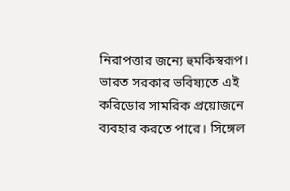নিরাপত্তার জন্যে হুমকিস্বরূপ। ভারত সরকার ভবিষ্যতে এই করিডোর সামরিক প্রয়োজনে ব্যবহার করতে পারে। সিঙ্গেল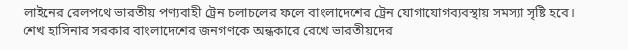লাইনের রেলপথে ভারতীয় পণ্যবাহী ট্রেন চলাচলের ফলে বাংলাদেশের ট্রেন যোগাযোগব্যবস্থায় সমস্যা সৃষ্টি হবে। শেখ হাসিনার সরকার বাংলাদেশের জনগণকে অন্ধকারে রেখে ভারতীয়দের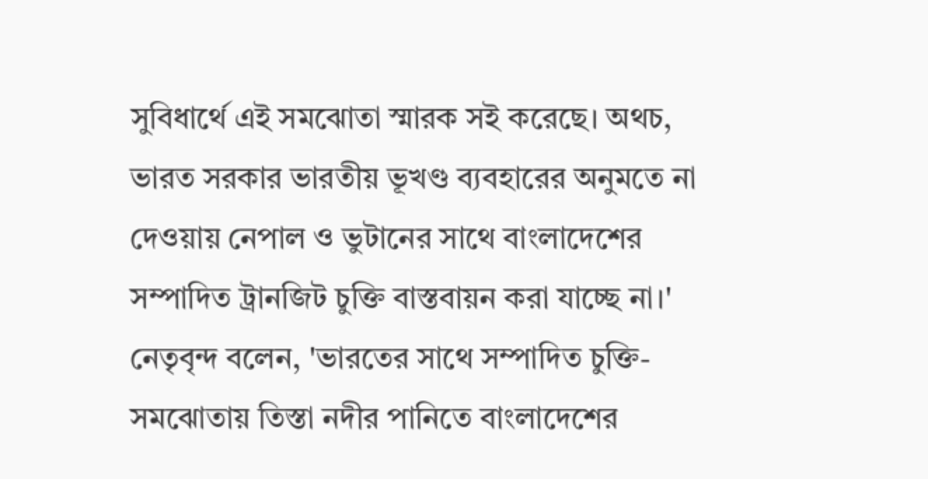সুবিধার্থে এই সমঝোতা স্মারক সই করেছে। অথচ, ভারত সরকার ভারতীয় ভূখণ্ড ব্যবহারের অনুমতে না দেওয়ায় নেপাল ও ভুটানের সাথে বাংলাদেশের সম্পাদিত ট্রানজিট চুক্তি বাস্তবায়ন করা যাচ্ছে না।'
নেতৃবৃন্দ বলেন, 'ভারতের সাথে সম্পাদিত চুক্তি-সমঝোতায় তিস্তা নদীর পানিতে বাংলাদেশের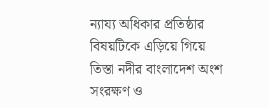ন্যায্য অধিকার প্রতিষ্ঠার বিষয়টিকে এড়িয়ে গিয়ে তিস্তা নদীর বাংলাদেশ অংশ সংরক্ষণ ও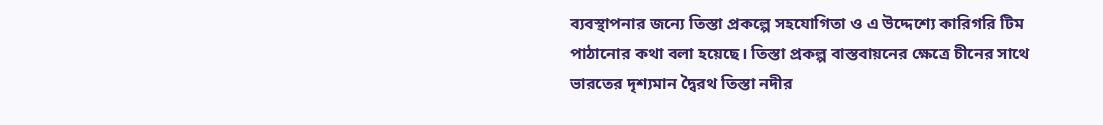ব্যবস্থাপনার জন্যে তিস্তা প্রকল্পে সহযোগিতা ও এ উদ্দেশ্যে কারিগরি টিম পাঠানোর কথা বলা হয়েছে। তিস্তা প্রকল্প বাস্তবায়নের ক্ষেত্রে চীনের সাথে ভারতের দৃশ্যমান দ্বৈরথ তিস্তা নদীর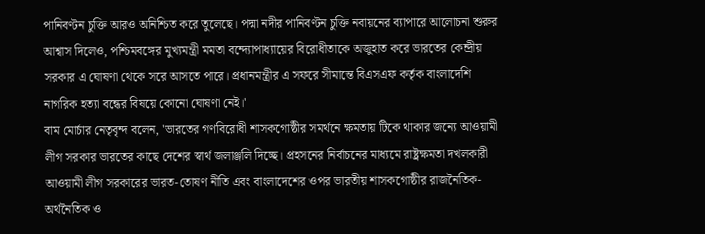পানিবণ্টন চুক্তি আরও অনিশ্চিত করে তুলেছে। পদ্মা নদীর পানিবণ্টন চুক্তি নবায়নের ব্যাপারে আলোচনা শুরুর আশ্বাস দিলেও, পশ্চিমবঙ্গের মুখ্যমন্ত্রী মমতা বন্দ্যোপাধ্যায়ের বিরোধীতাকে অজুহাত করে ভারতের কেন্দ্রীয় সরকার এ ঘোষণা থেকে সরে আসতে পারে। প্রধানমন্ত্রীর এ সফরে সীমান্তে বিএসএফ কর্তৃক বাংলাদেশি নাগরিক হত্যা বন্ধের বিষয়ে কোনো ঘোষণা নেই।'
বাম মোর্চার নেতৃবৃন্দ বলেন, 'ভারতের গণবিরোধী শাসকগোষ্ঠীর সমর্থনে ক্ষমতায় টিকে থাকার জন্যে আওয়ামী লীগ সরকার ভারতের কাছে দেশের স্বার্থ জলাঞ্জলি দিচ্ছে। প্রহসনের নির্বাচনের মাধ্যমে রাষ্ট্রক্ষমতা দখলকারী আওয়ামী লীগ সরকারের ভারত-তোষণ নীতি এবং বাংলাদেশের ওপর ভারতীয় শাসকগোষ্ঠীর রাজনৈতিক-অর্থনৈতিক ও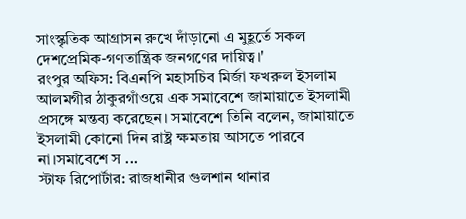সাংস্কৃতিক আগ্রাসন রুখে দাঁড়ানো এ মুহূর্তে সকল দেশপ্রেমিক-গণতান্ত্রিক জনগণের দায়িত্ব।'
রংপুর অফিস: বিএনপি মহাসচিব মির্জা ফখরুল ইসলাম আলমগীর ঠাকুরগাঁওয়ে এক সমাবেশে জামায়াতে ইসলামী প্রসঙ্গে মন্তব্য করেছেন। সমাবেশে তিনি বলেন, জামায়াতে ইসলামী কোনো দিন রাষ্ট্র ক্ষমতায় আসতে পারবে না।সমাবেশে স ...
স্টাফ রিপোর্টার: রাজধানীর গুলশান থানার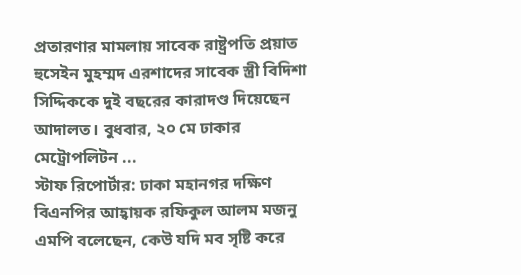প্রতারণার মামলায় সাবেক রাষ্ট্রপতি প্রয়াত হুসেইন মুহম্মদ এরশাদের সাবেক স্ত্রী বিদিশা সিদ্দিককে দুই বছরের কারাদণ্ড দিয়েছেন আদালত। বুধবার, ২০ মে ঢাকার মেট্রোপলিটন ...
স্টাফ রিপোর্টার: ঢাকা মহানগর দক্ষিণ বিএনপির আহ্বায়ক রফিকুল আলম মজনু এমপি বলেছেন, কেউ যদি মব সৃষ্টি করে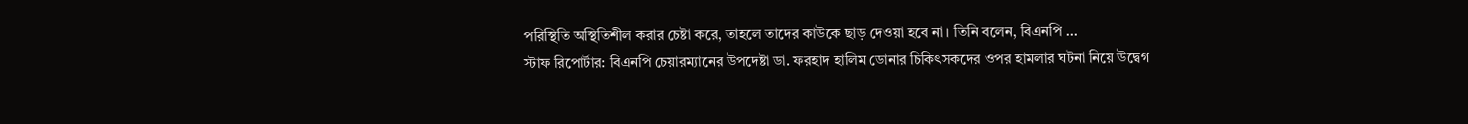পরিস্থিতি অস্থিতিশীল করার চেষ্টা করে, তাহলে তাদের কাউকে ছাড় দেওয়া হবে না। তিনি বলেন, বিএনপি ...
স্টাফ রিপোর্টার: বিএনপি চেয়ারম্যানের উপদেষ্টা ডা. ফরহাদ হালিম ডোনার চিকিৎসকদের ওপর হামলার ঘটনা নিয়ে উদ্বেগ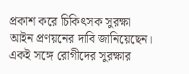প্রকাশ করে চিকিৎসক সুরক্ষা আইন প্রণয়নের দাবি জানিয়েছেন। একই সঙ্গে রোগীদের সুরক্ষার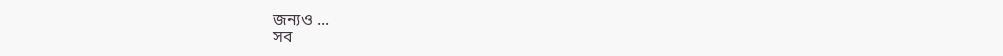জন্যও ...
সব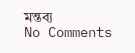মন্তব্য
No Comments